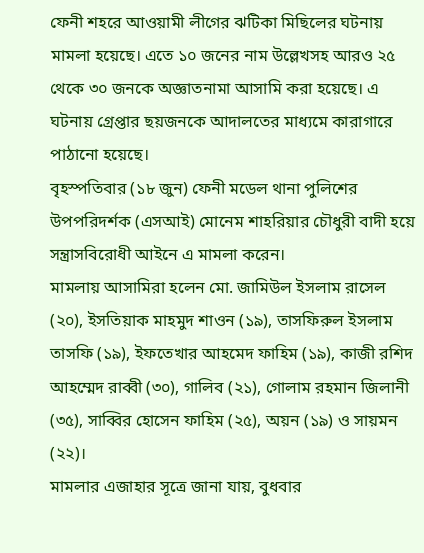ফেনী শহরে আওয়ামী লীগের ঝটিকা মিছিলের ঘটনায় মামলা হয়েছে। এতে ১০ জনের নাম উল্লেখসহ আরও ২৫ থেকে ৩০ জনকে অজ্ঞাতনামা আসামি করা হয়েছে। এ ঘটনায় গ্রেপ্তার ছয়জনকে আদালতের মাধ্যমে কারাগারে পাঠানো হয়েছে।
বৃহস্পতিবার (১৮ জুন) ফেনী মডেল থানা পুলিশের উপপরিদর্শক (এসআই) মোনেম শাহরিয়ার চৌধুরী বাদী হয়ে সন্ত্রাসবিরোধী আইনে এ মামলা করেন।
মামলায় আসামিরা হলেন মো. জামিউল ইসলাম রাসেল (২০), ইসতিয়াক মাহমুদ শাওন (১৯), তাসফিরুল ইসলাম তাসফি (১৯), ইফতেখার আহমেদ ফাহিম (১৯), কাজী রশিদ আহম্মেদ রাব্বী (৩০), গালিব (২১), গোলাম রহমান জিলানী (৩৫), সাব্বির হোসেন ফাহিম (২৫), অয়ন (১৯) ও সায়মন (২২)।
মামলার এজাহার সূত্রে জানা যায়, বুধবার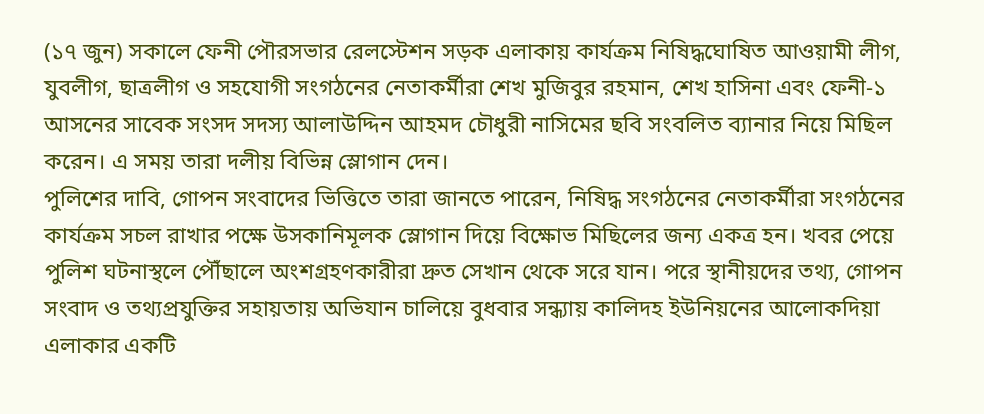(১৭ জুন) সকালে ফেনী পৌরসভার রেলস্টেশন সড়ক এলাকায় কার্যক্রম নিষিদ্ধঘোষিত আওয়ামী লীগ, যুবলীগ, ছাত্রলীগ ও সহযোগী সংগঠনের নেতাকর্মীরা শেখ মুজিবুর রহমান, শেখ হাসিনা এবং ফেনী-১ আসনের সাবেক সংসদ সদস্য আলাউদ্দিন আহমদ চৌধুরী নাসিমের ছবি সংবলিত ব্যানার নিয়ে মিছিল করেন। এ সময় তারা দলীয় বিভিন্ন স্লোগান দেন।
পুলিশের দাবি, গোপন সংবাদের ভিত্তিতে তারা জানতে পারেন, নিষিদ্ধ সংগঠনের নেতাকর্মীরা সংগঠনের কার্যক্রম সচল রাখার পক্ষে উসকানিমূলক স্লোগান দিয়ে বিক্ষোভ মিছিলের জন্য একত্র হন। খবর পেয়ে পুলিশ ঘটনাস্থলে পৌঁছালে অংশগ্রহণকারীরা দ্রুত সেখান থেকে সরে যান। পরে স্থানীয়দের তথ্য, গোপন সংবাদ ও তথ্যপ্রযুক্তির সহায়তায় অভিযান চালিয়ে বুধবার সন্ধ্যায় কালিদহ ইউনিয়নের আলোকদিয়া এলাকার একটি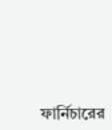ফার্নিচারের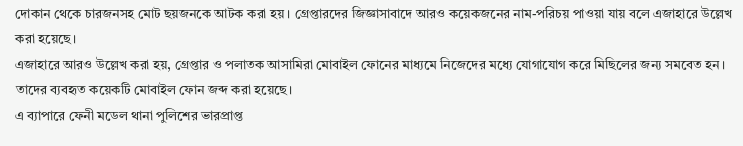দোকান থেকে চারজনসহ মোট ছয়জনকে আটক করা হয়। গ্রেপ্তারদের জিজ্ঞাসাবাদে আরও কয়েকজনের নাম-পরিচয় পাওয়া যায় বলে এজাহারে উল্লেখ করা হয়েছে।
এজাহারে আরও উল্লেখ করা হয়, গ্রেপ্তার ও পলাতক আসামিরা মোবাইল ফোনের মাধ্যমে নিজেদের মধ্যে যোগাযোগ করে মিছিলের জন্য সমবেত হন। তাদের ব্যবহৃত কয়েকটি মোবাইল ফোন জব্দ করা হয়েছে।
এ ব্যাপারে ফেনী মডেল থানা পুলিশের ভারপ্রাপ্ত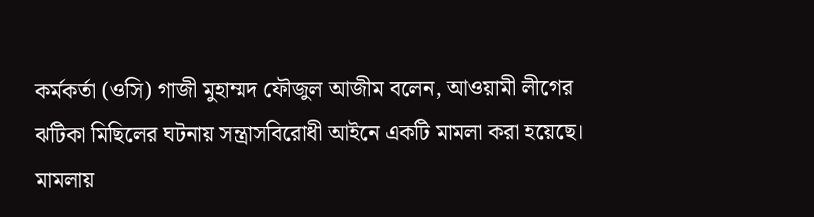কর্মকর্তা (ওসি) গাজী মুহাম্মদ ফৌজুল আজীম বলেন, আওয়ামী লীগের ঝটিকা মিছিলের ঘটনায় সন্ত্রাসবিরোধী আইনে একটি মামলা করা হয়েছে। মামলায়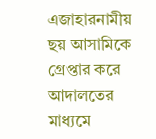এজাহারনামীয় ছয় আসামিকে গ্রেপ্তার করে আদালতের মাধ্যমে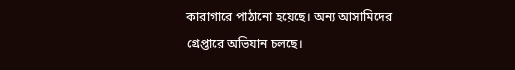কারাগারে পাঠানো হয়েছে। অন্য আসামিদের গ্রেপ্তারে অভিযান চলছে।